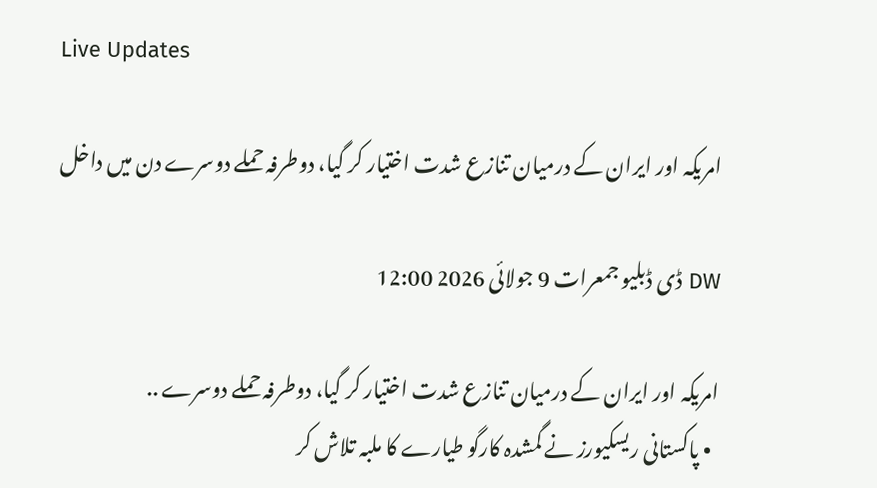Live Updates

امریکہ اور ایران کے درمیان تنازع شدت اختیار کر گیا، دوطرفہ حملے دوسرے دن میں داخل

DW ڈی ڈبلیو جمعرات 9 جولائی 2026 12:00

امریکہ اور ایران کے درمیان تنازع شدت اختیار کر گیا، دوطرفہ حملے دوسرے ..
  • پاکستانی ریسکیورز نے گمشدہ کارگو طیارے کا ملبہ تلاش کر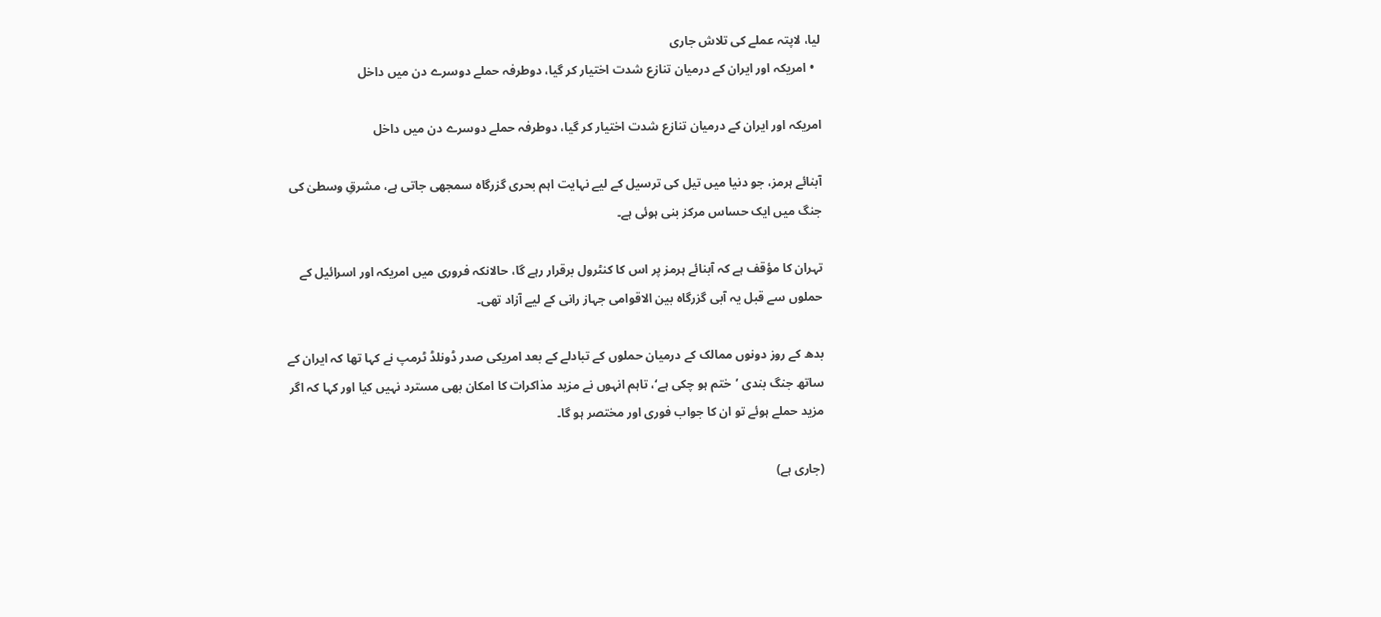لیا، لاپتہ عملے کی تلاش جاری
  • امریکہ اور ایران کے درمیان تنازع شدت اختیار کر گیا، دوطرفہ حملے دوسرے دن میں داخل

امریکہ اور ایران کے درمیان تنازع شدت اختیار کر گیا، دوطرفہ حملے دوسرے دن میں داخل

آبنائے ہرمز، جو دنیا میں تیل کی ترسیل کے لیے نہایت اہم بحری گزرگاہ سمجھی جاتی ہے، مشرقِ وسطیٰ کی جنگ میں ایک حساس مرکز بنی ہوئی ہے۔

تہران کا مؤقف ہے کہ آبنائے ہرمز پر اس کا کنٹرول برقرار رہے گا، حالانکہ فروری میں امریکہ اور اسرائیل کے حملوں سے قبل یہ آبی گزرگاہ بین الاقوامی جہاز رانی کے لیے آزاد تھی۔

بدھ کے روز دونوں ممالک کے درمیان حملوں کے تبادلے کے بعد امریکی صدر ڈونلڈ ٹرمپ نے کہا تھا کہ ایران کے ساتھ جنگ بندی ’ختم ہو چکی ہے‘، تاہم انہوں نے مزید مذاکرات کا امکان بھی مسترد نہیں کیا اور کہا کہ اگر مزید حملے ہوئے تو ان کا جواب فوری اور مختصر ہو گا۔

(جاری ہے)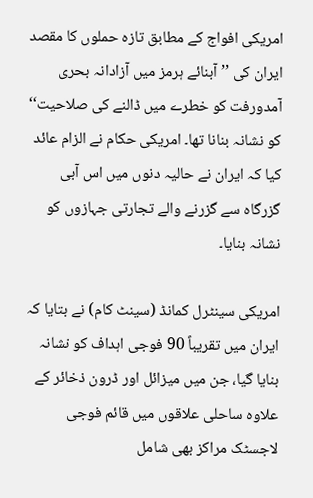امریکی افواج کے مطابق تازہ حملوں کا مقصد ایران کی ’’آبنائے ہرمز میں آزادانہ بحری آمدورفت کو خطرے میں ڈالنے کی صلاحیت‘‘ کو نشانہ بنانا تھا۔ امریکی حکام نے الزام عائد کیا کہ ایران نے حالیہ دنوں میں اس آبی گزرگاہ سے گزرنے والے تجارتی جہازوں کو نشانہ بنایا۔

امریکی سینٹرل کمانڈ (سینٹ کام) نے بتایا کہ ایران میں تقریباً 90 فوجی اہداف کو نشانہ بنایا گیا، جن میں میزائل اور ڈرون ذخائر کے علاوہ ساحلی علاقوں میں قائم فوجی لاجسٹک مراکز بھی شامل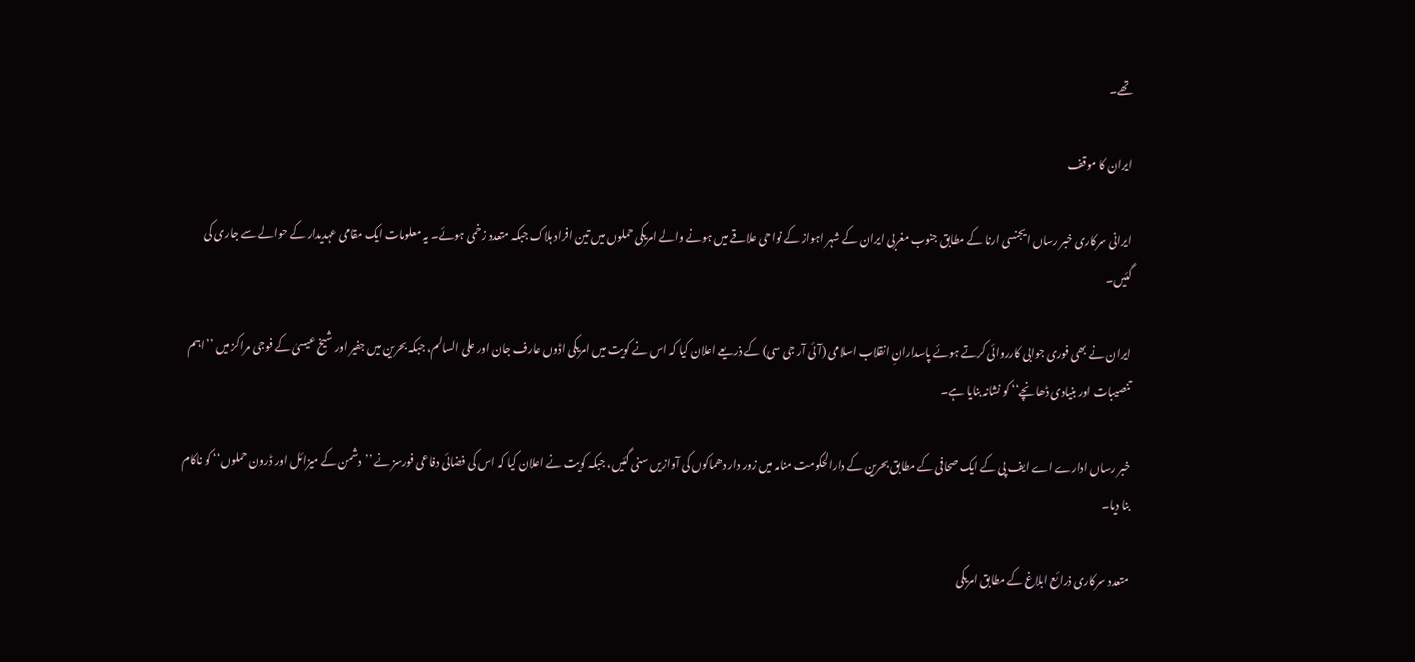تھے۔

ایران کا موقف

ایرانی سرکاری خبر رساں ایجنسی ارنا کے مطابق جنوب مغربی ایران کے شہر اہواز کے نواحی علاقے میں ہونے والے امریکی حملوں میں تین افراد ہلاک جبکہ متعدد زخمی ہوئے۔ یہ معلومات ایک مقامی عہدیدار کے حوالے سے جاری کی گئیں۔

ایران نے بھی فوری جوابی کارروائی کرتے ہوئے پاسدارانِ انقلاب اسلامی (آئی آر جی سی) کے ذریعے اعلان کیا کہ اس نے کویت میں امریکی اڈوں عارف جان اور علی السالم، جبکہ بحرین میں جفیر اور شیخ عیسیٰ کے فوجی مراکز میں ’’اہم تنصیبات اور بنیادی ڈھانچے‘‘ کو نشانہ بنایا ہے۔

خبر رساں ادارے اے ایف پی کے ایک صحافی کے مطابق بحرین کے دارالحکومت منامہ میں زور دار دھماکوں کی آوازیں سنی گئیں، جبکہ کویت نے اعلان کیا کہ اس کی فضائی دفاعی فورسز نے ’’دشمن کے میزائل اور ڈرون حملوں‘‘ کو ناکام بنا دیا۔

متعدد سرکاری ذرائع ابلاغ کے مطابق امریکی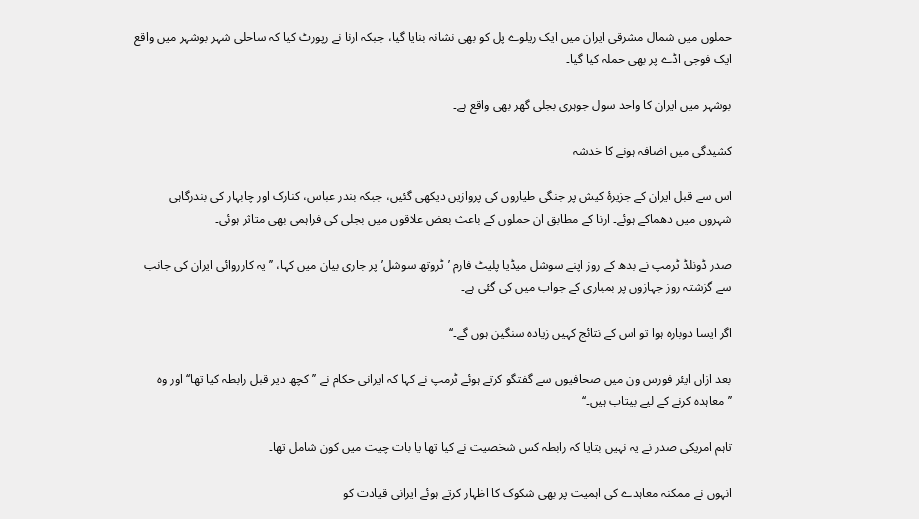حملوں میں شمال مشرقی ایران میں ایک ریلوے پل کو بھی نشانہ بنایا گیا، جبکہ ارنا نے رپورٹ کیا کہ ساحلی شہر بوشہر میں واقع ایک فوجی اڈے پر بھی حملہ کیا گیا۔

بوشہر میں ایران کا واحد سول جوہری بجلی گھر بھی واقع ہے۔

کشیدگی میں اضافہ ہونے کا خدشہ

اس سے قبل ایران کے جزیرۂ کیش پر جنگی طیاروں کی پروازیں دیکھی گئیں، جبکہ بندر عباس، کنارک اور چابہار کی بندرگاہی شہروں میں دھماکے ہوئے۔ ارنا کے مطابق ان حملوں کے باعث بعض علاقوں میں بجلی کی فراہمی بھی متاثر ہوئی۔

صدر ڈونلڈ ٹرمپ نے بدھ کے روز اپنے سوشل میڈیا پلیٹ فارم ’ٹروتھ سوشل’ پر جاری بیان میں کہا، ’’یہ کارروائی ایران کی جانب سے گزشتہ روز جہازوں پر بمباری کے جواب میں کی گئی ہے۔

اگر ایسا دوبارہ ہوا تو اس کے نتائج کہیں زیادہ سنگین ہوں گے۔‘‘

بعد ازاں ایئر فورس ون میں صحافیوں سے گفتگو کرتے ہوئے ٹرمپ نے کہا کہ ایرانی حکام نے ’’کچھ دیر قبل رابطہ کیا تھا‘‘ اور وہ ’’معاہدہ کرنے کے لیے بیتاب ہیں۔‘‘

تاہم امریکی صدر نے یہ نہیں بتایا کہ رابطہ کس شخصیت نے کیا تھا یا بات چیت میں کون شامل تھا۔

انہوں نے ممکنہ معاہدے کی اہمیت پر بھی شکوک کا اظہار کرتے ہوئے ایرانی قیادت کو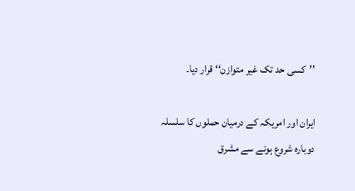’’کسی حد تک غیر متوازن‘‘ قرار دیا۔

ایران اور امریکہ کے درمیان حملوں کا سلسلہ دوبارہ شروع ہونے سے مشرق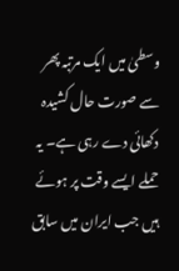وسطیٰ میں ایک مرتبہ پھر سے صورت حال کشیدہ دکھائی دے رہی ہے۔ یہ حملے ایسے وقت پر ہوئے ہیں جب ایران میں سابق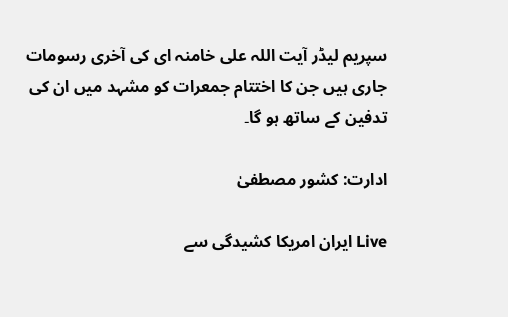سپریم لیڈر آیت اللہ علی خامنہ ای کی آخری رسومات جاری ہیں جن کا اختتام جمعرات کو مشہد میں ان کی تدفین کے ساتھ ہو گا۔

ادارت: کشور مصطفیٰ

Live ایران امریکا کشیدگی سے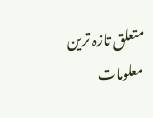متعلق تازہ ترین معلومات